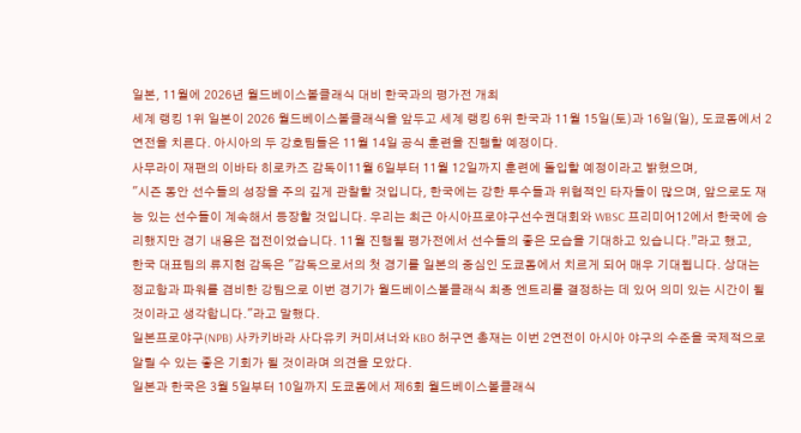일본, 11월에 2026년 월드베이스볼클래식 대비 한국과의 평가전 개최
세계 랭킹 1위 일본이 2026 월드베이스볼클래식을 앞두고 세계 랭킹 6위 한국과 11월 15일(토)과 16일(일), 도쿄돔에서 2연전을 치른다. 아시아의 두 강호팀들은 11월 14일 공식 훈련을 진행할 예정이다.
사무라이 재팬의 이바타 히로카즈 감독이11월 6일부터 11월 12일까지 훈련에 돌입할 예정이라고 밝혔으며,
"시즌 동안 선수들의 성장을 주의 깊게 관찰할 것입니다, 한국에는 강한 투수들과 위협적인 타자들이 많으며, 앞으로도 재능 있는 선수들이 계속해서 등장할 것입니다. 우리는 최근 아시아프로야구선수권대회와 WBSC 프리미어12에서 한국에 승리했지만 경기 내용은 접전이었습니다. 11월 진행될 평가전에서 선수들의 좋은 모습을 기대하고 있습니다.”라고 했고,
한국 대표팀의 류지현 감독은 "감독으로서의 첫 경기를 일본의 중심인 도쿄돔에서 치르게 되어 매우 기대됩니다. 상대는 정교함과 파워를 겸비한 강팀으로 이번 경기가 월드베이스볼클래식 최종 엔트리를 결정하는 데 있어 의미 있는 시간이 될 것이라고 생각합니다."라고 말했다.
일본프로야구(NPB) 사카키바라 사다유키 커미셔너와 KBO 허구연 총재는 이번 2연전이 아시아 야구의 수준을 국제적으로 알릴 수 있는 좋은 기회가 될 것이라며 의견을 모았다.
일본과 한국은 3월 5일부터 10일까지 도쿄돔에서 제6회 월드베이스볼클래식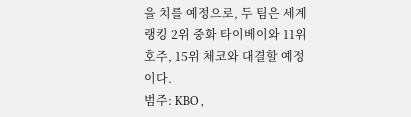을 치를 예정으로, 두 팀은 세계랭킹 2위 중화 타이베이와 11위 호주, 15위 체코와 대결할 예정이다.
범주: KBO ,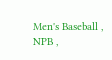Men's Baseball , NPB ,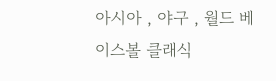아시아 , 야구 , 월드 베이스볼 클래식